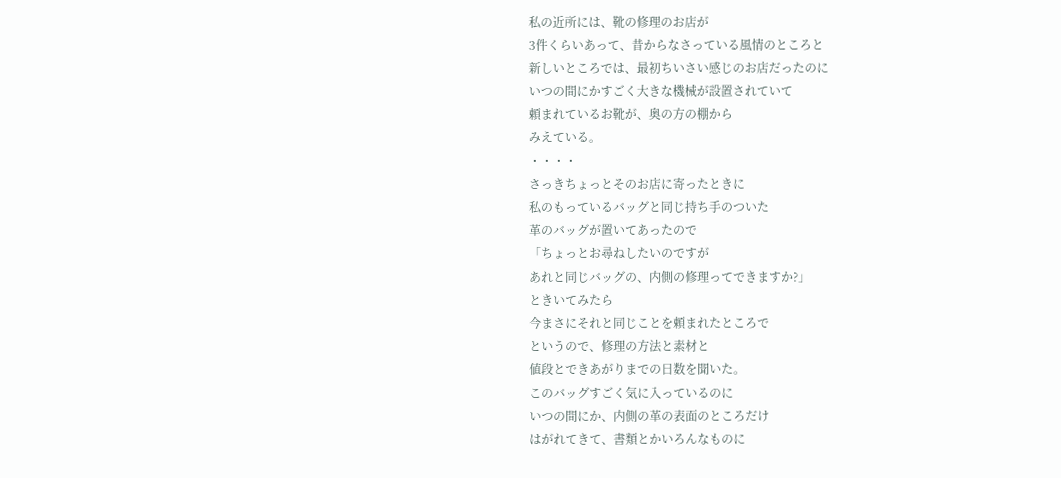私の近所には、靴の修理のお店が
3件くらいあって、昔からなさっている風情のところと
新しいところでは、最初ちいさい感じのお店だったのに
いつの間にかすごく大きな機械が設置されていて
頼まれているお靴が、奥の方の棚から
みえている。
・・・・
さっきちょっとそのお店に寄ったときに
私のもっているバッグと同じ持ち手のついた
革のバッグが置いてあったので
「ちょっとお尋ねしたいのですが
あれと同じバッグの、内側の修理ってできますか?」
ときいてみたら
今まさにそれと同じことを頼まれたところで
というので、修理の方法と素材と
値段とできあがりまでの日数を聞いた。
このバッグすごく気に入っているのに
いつの間にか、内側の革の表面のところだけ
はがれてきて、書類とかいろんなものに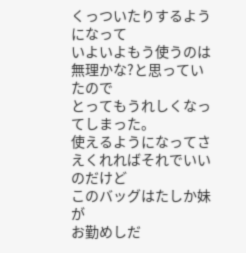くっついたりするようになって
いよいよもう使うのは無理かな?と思っていたので
とってもうれしくなってしまった。
使えるようになってさえくれればそれでいいのだけど
このバッグはたしか妹が
お勤めしだ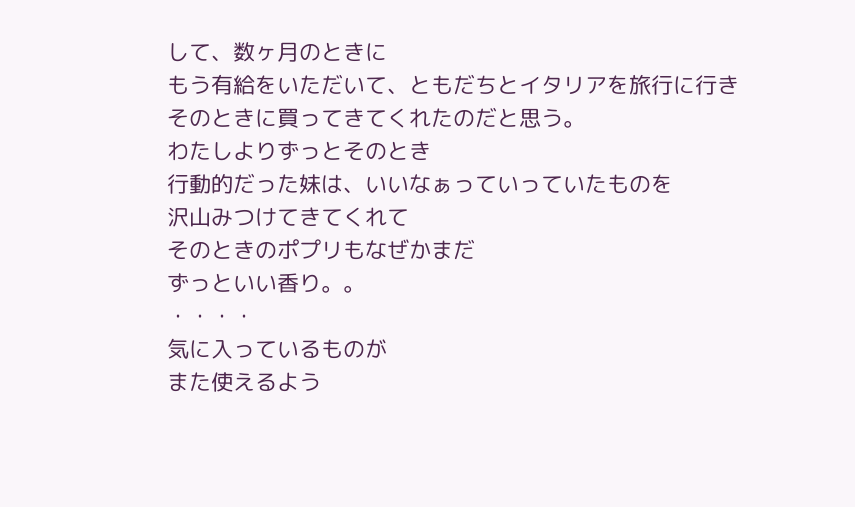して、数ヶ月のときに
もう有給をいただいて、ともだちとイタリアを旅行に行き
そのときに買ってきてくれたのだと思う。
わたしよりずっとそのとき
行動的だった妹は、いいなぁっていっていたものを
沢山みつけてきてくれて
そのときのポプリもなぜかまだ
ずっといい香り。。
・・・・
気に入っているものが
また使えるよう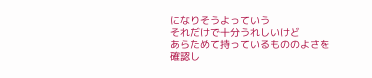になりそうよっていう
それだけで十分うれしいけど
あらためて持っているもののよさを
確認し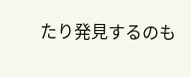たり発見するのも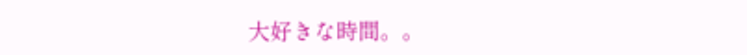大好きな時間。。